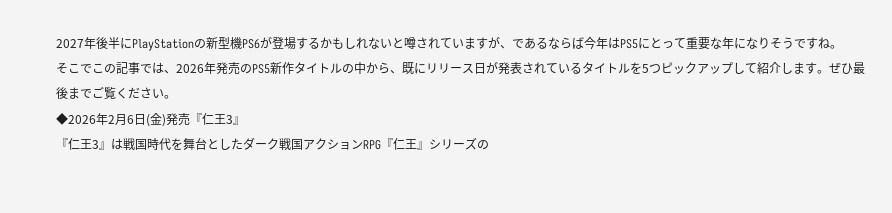2027年後半にPlayStationの新型機PS6が登場するかもしれないと噂されていますが、であるならば今年はPS5にとって重要な年になりそうですね。
そこでこの記事では、2026年発売のPS5新作タイトルの中から、既にリリース日が発表されているタイトルを5つピックアップして紹介します。ぜひ最後までご覧ください。
◆2026年2月6日(金)発売『仁王3』
『仁王3』は戦国時代を舞台としたダーク戦国アクションRPG『仁王』シリーズの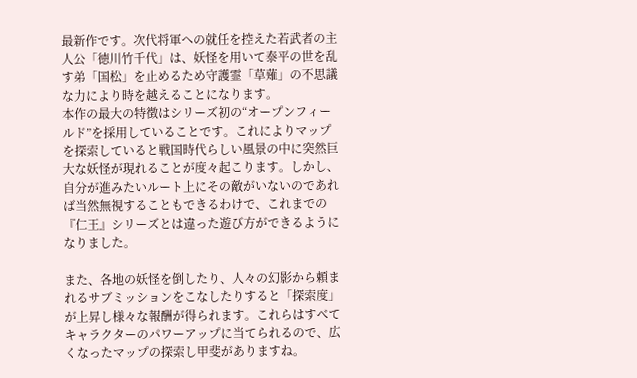最新作です。次代将軍への就任を控えた若武者の主人公「徳川竹千代」は、妖怪を用いて泰平の世を乱す弟「国松」を止めるため守護霊「草薙」の不思議な力により時を越えることになります。
本作の最大の特徴はシリーズ初の“オープンフィールド”を採用していることです。これによりマップを探索していると戦国時代らしい風景の中に突然巨大な妖怪が現れることが度々起こります。しかし、自分が進みたいルート上にその敵がいないのであれば当然無視することもできるわけで、これまでの『仁王』シリーズとは違った遊び方ができるようになりました。

また、各地の妖怪を倒したり、人々の幻影から頼まれるサブミッションをこなしたりすると「探索度」が上昇し様々な報酬が得られます。これらはすべてキャラクターのパワーアップに当てられるので、広くなったマップの探索し甲斐がありますね。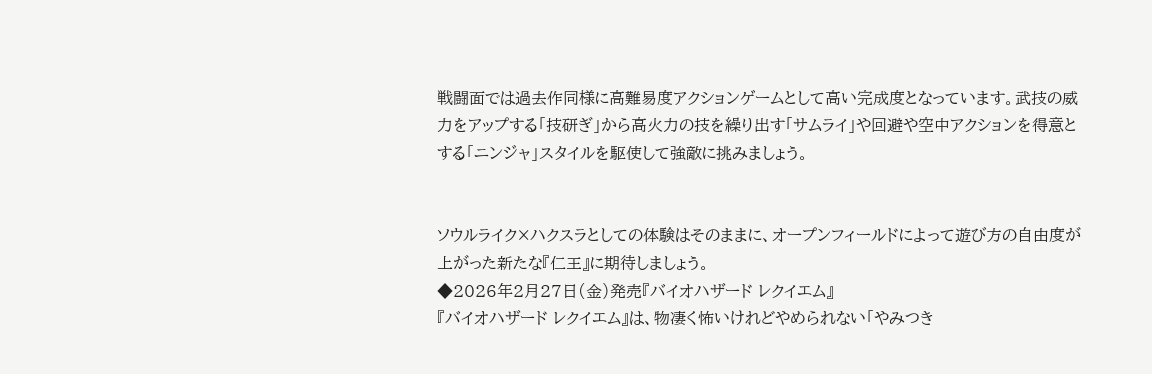戦闘面では過去作同様に高難易度アクションゲームとして高い完成度となっています。武技の威力をアップする「技研ぎ」から高火力の技を繰り出す「サムライ」や回避や空中アクションを得意とする「ニンジャ」スタイルを駆使して強敵に挑みましょう。


ソウルライク×ハクスラとしての体験はそのままに、オープンフィールドによって遊び方の自由度が上がった新たな『仁王』に期待しましょう。
◆2026年2月27日(金)発売『バイオハザード レクイエム』
『バイオハザード レクイエム』は、物凄く怖いけれどやめられない「やみつき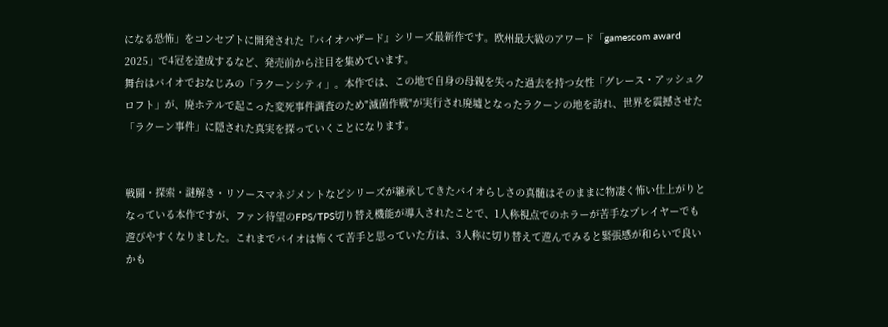になる恐怖」をコンセプトに開発された『バイオハザード』シリーズ最新作です。欧州最大級のアワード「gamescom award 2025」で4冠を達成するなど、発売前から注目を集めています。
舞台はバイオでおなじみの「ラクーンシティ」。本作では、この地で自身の母親を失った過去を持つ女性「グレース・アッシュクロフト」が、廃ホテルで起こった変死事件調査のため"滅菌作戦"が実行され廃墟となったラクーンの地を訪れ、世界を震撼させた「ラクーン事件」に隠された真実を探っていくことになります。


戦闘・探索・謎解き・リソースマネジメントなどシリーズが継承してきたバイオらしさの真髄はそのままに物凄く怖い仕上がりとなっている本作ですが、ファン待望のFPS/TPS切り替え機能が導入されたことで、1人称視点でのホラーが苦手なプレイヤーでも遊びやすくなりました。これまでバイオは怖くて苦手と思っていた方は、3人称に切り替えて遊んでみると緊張感が和らいで良いかも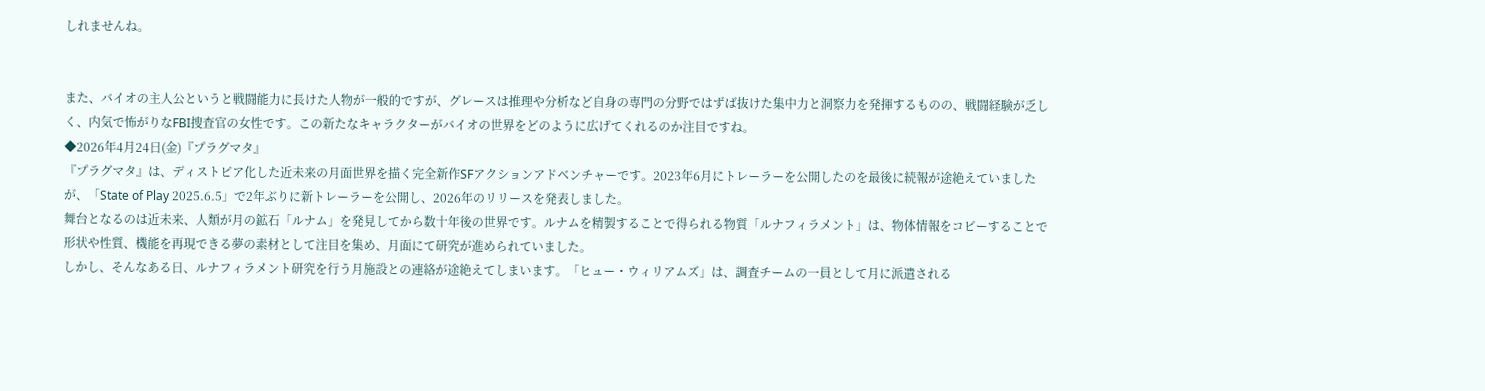しれませんね。


また、バイオの主人公というと戦闘能力に長けた人物が一般的ですが、グレースは推理や分析など自身の専門の分野ではずば抜けた集中力と洞察力を発揮するものの、戦闘経験が乏しく、内気で怖がりなFBI捜査官の女性です。この新たなキャラクターがバイオの世界をどのように広げてくれるのか注目ですね。
◆2026年4月24日(金)『プラグマタ』
『プラグマタ』は、ディストピア化した近未来の月面世界を描く完全新作SFアクションアドベンチャーです。2023年6月にトレーラーを公開したのを最後に続報が途絶えていましたが、「State of Play 2025.6.5」で2年ぶりに新トレーラーを公開し、2026年のリリースを発表しました。
舞台となるのは近未来、人類が月の鉱石「ルナム」を発見してから数十年後の世界です。ルナムを精製することで得られる物質「ルナフィラメント」は、物体情報をコピーすることで形状や性質、機能を再現できる夢の素材として注目を集め、月面にて研究が進められていました。
しかし、そんなある日、ルナフィラメント研究を行う月施設との連絡が途絶えてしまいます。「ヒュー・ウィリアムズ」は、調査チームの一員として月に派遣される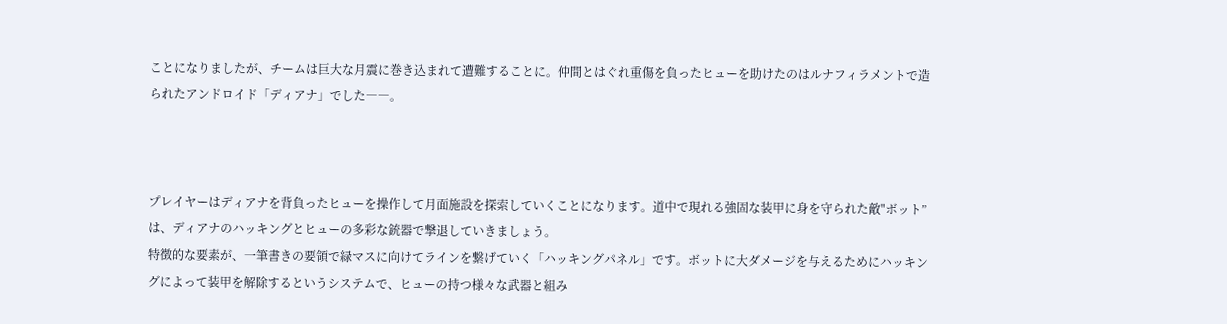ことになりましたが、チームは巨大な月震に巻き込まれて遭難することに。仲間とはぐれ重傷を負ったヒューを助けたのはルナフィラメントで造られたアンドロイド「ディアナ」でした――。



プレイヤーはディアナを背負ったヒューを操作して月面施設を探索していくことになります。道中で現れる強固な装甲に身を守られた敵"ボット”は、ディアナのハッキングとヒューの多彩な銃器で撃退していきましょう。
特徴的な要素が、一筆書きの要領で緑マスに向けてラインを繋げていく「ハッキングパネル」です。ボットに大ダメージを与えるためにハッキングによって装甲を解除するというシステムで、ヒューの持つ様々な武器と組み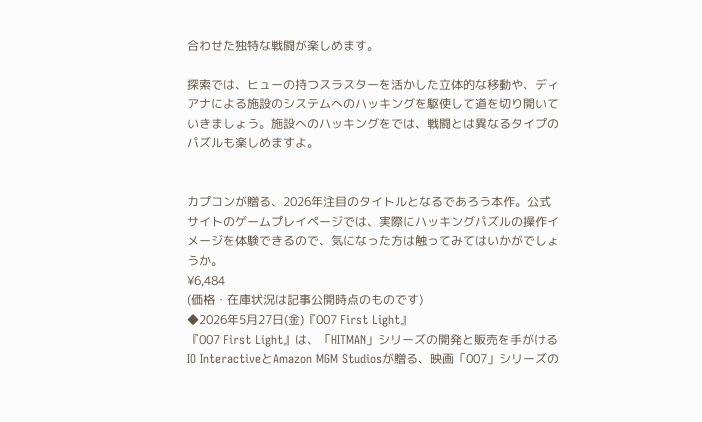合わせた独特な戦闘が楽しめます。

探索では、ヒューの持つスラスターを活かした立体的な移動や、ディアナによる施設のシステムへのハッキングを駆使して道を切り開いていきましょう。施設へのハッキングをでは、戦闘とは異なるタイプのパズルも楽しめますよ。


カプコンが贈る、2026年注目のタイトルとなるであろう本作。公式サイトのゲームプレイページでは、実際にハッキングパズルの操作イメージを体験できるので、気になった方は触ってみてはいかがでしょうか。
¥6,484
(価格・在庫状況は記事公開時点のものです)
◆2026年5月27日(金)『007 First Light』
『007 First Light』は、「HITMAN」シリーズの開発と販売を手がけるIO InteractiveとAmazon MGM Studiosが贈る、映画「007」シリーズの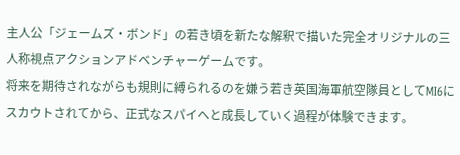主人公「ジェームズ・ボンド」の若き頃を新たな解釈で描いた完全オリジナルの三人称視点アクションアドベンチャーゲームです。
将来を期待されながらも規則に縛られるのを嫌う若き英国海軍航空隊員としてMI6にスカウトされてから、正式なスパイへと成長していく過程が体験できます。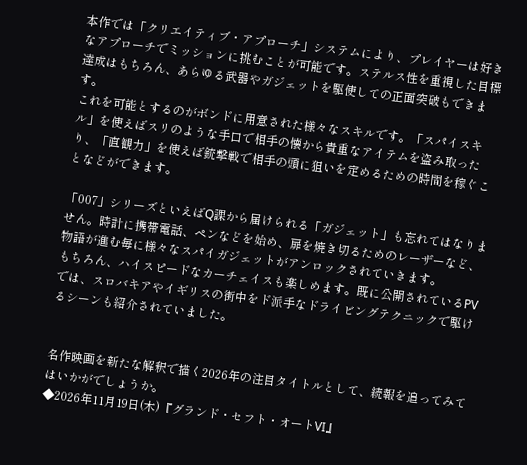本作では「クリエイティブ・アプローチ」システムにより、プレイヤーは好きなアプローチでミッションに挑むことが可能です。ステルス性を重視した目標達成はもちろん、あらゆる武器やガジェットを駆使しての正面突破もできます。
これを可能とするのがボンドに用意された様々なスキルです。「スパイスキル」を使えばスリのような手口で相手の懐から貴重なアイテムを盗み取ったり、「直観力」を使えば銃撃戦で相手の頭に狙いを定めるための時間を稼ぐことなどができます。

「007」シリーズといえばQ課から届けられる「ガジェット」も忘れてはなりません。時計に携帯電話、ペンなどを始め、扉を焼き切るためのレーザーなど、物語が進む毎に様々なスパイガジェットがアンロックされていきます。
もちろん、ハイスピードなカーチェイスも楽しめます。既に公開されているPVでは、スロバキアやイギリスの街中をド派手なドライビングテクニックで駆けるシーンも紹介されていました。


名作映画を新たな解釈で描く2026年の注目タイトルとして、続報を追ってみてはいかがでしょうか。
◆2026年11月19日(木)『グランド・セフト・オートVI』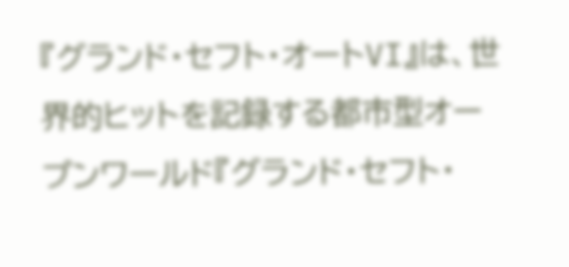『グランド・セフト・オートVI』は、世界的ヒットを記録する都市型オープンワールド『グランド・セフト・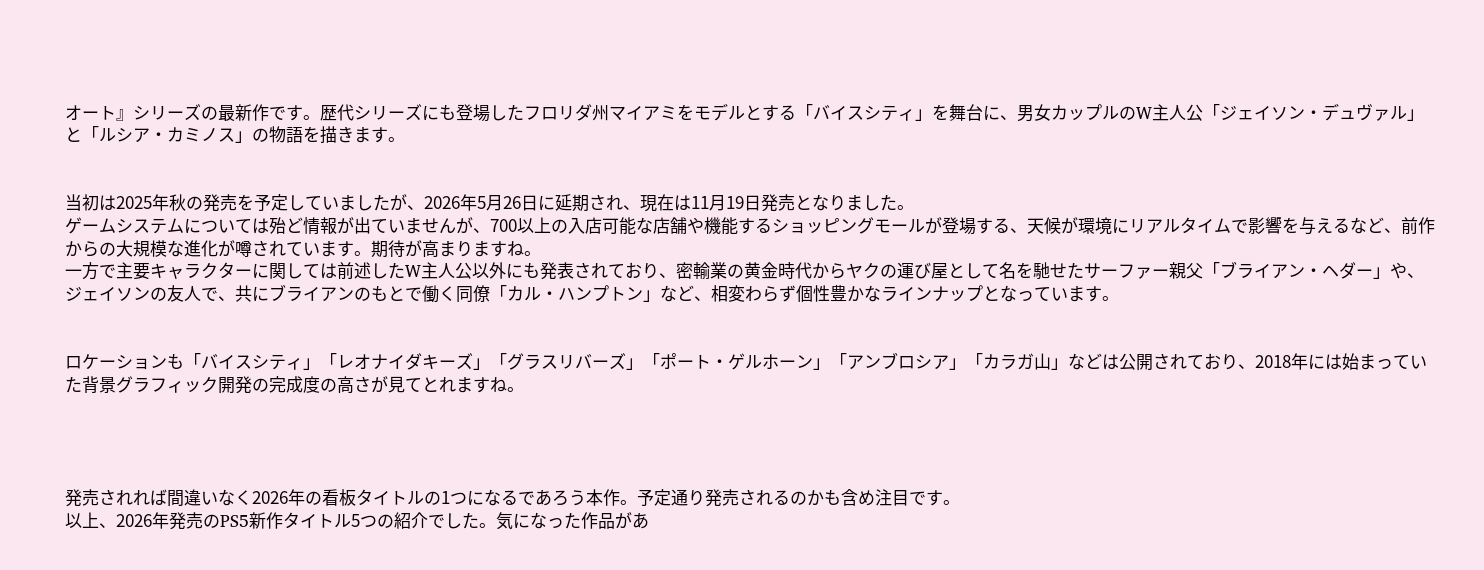オート』シリーズの最新作です。歴代シリーズにも登場したフロリダ州マイアミをモデルとする「バイスシティ」を舞台に、男女カップルのW主人公「ジェイソン・デュヴァル」と「ルシア・カミノス」の物語を描きます。


当初は2025年秋の発売を予定していましたが、2026年5月26日に延期され、現在は11月19日発売となりました。
ゲームシステムについては殆ど情報が出ていませんが、700以上の入店可能な店舗や機能するショッピングモールが登場する、天候が環境にリアルタイムで影響を与えるなど、前作からの大規模な進化が噂されています。期待が高まりますね。
一方で主要キャラクターに関しては前述したW主人公以外にも発表されており、密輸業の黄金時代からヤクの運び屋として名を馳せたサーファー親父「ブライアン・ヘダー」や、ジェイソンの友人で、共にブライアンのもとで働く同僚「カル・ハンプトン」など、相変わらず個性豊かなラインナップとなっています。


ロケーションも「バイスシティ」「レオナイダキーズ」「グラスリバーズ」「ポート・ゲルホーン」「アンブロシア」「カラガ山」などは公開されており、2018年には始まっていた背景グラフィック開発の完成度の高さが見てとれますね。




発売されれば間違いなく2026年の看板タイトルの1つになるであろう本作。予定通り発売されるのかも含め注目です。
以上、2026年発売のPS5新作タイトル5つの紹介でした。気になった作品があ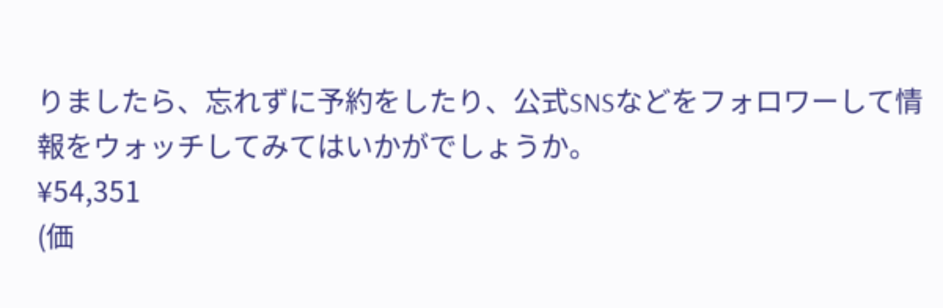りましたら、忘れずに予約をしたり、公式SNSなどをフォロワーして情報をウォッチしてみてはいかがでしょうか。
¥54,351
(価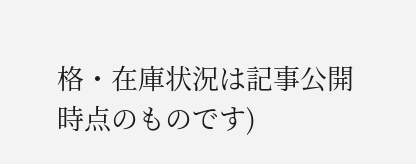格・在庫状況は記事公開時点のものです)